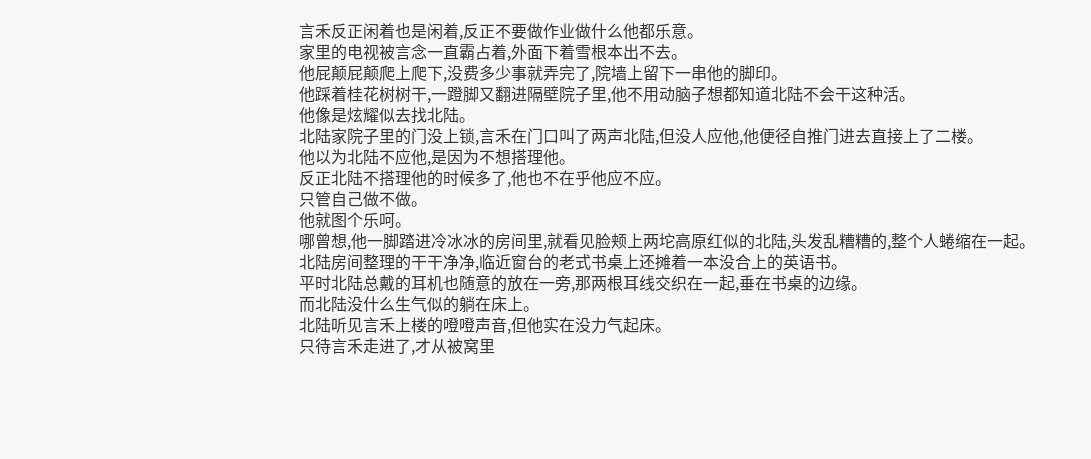言禾反正闲着也是闲着,反正不要做作业做什么他都乐意。
家里的电视被言念一直霸占着,外面下着雪根本出不去。
他屁颠屁颠爬上爬下,没费多少事就弄完了,院墙上留下一串他的脚印。
他踩着桂花树树干,一蹬脚又翻进隔壁院子里,他不用动脑子想都知道北陆不会干这种活。
他像是炫耀似去找北陆。
北陆家院子里的门没上锁,言禾在门口叫了两声北陆,但没人应他,他便径自推门进去直接上了二楼。
他以为北陆不应他,是因为不想搭理他。
反正北陆不搭理他的时候多了,他也不在乎他应不应。
只管自己做不做。
他就图个乐呵。
哪曾想,他一脚踏进冷冰冰的房间里,就看见脸颊上两坨高原红似的北陆,头发乱糟糟的,整个人蜷缩在一起。
北陆房间整理的干干净净,临近窗台的老式书桌上还摊着一本没合上的英语书。
平时北陆总戴的耳机也随意的放在一旁,那两根耳线交织在一起,垂在书桌的边缘。
而北陆没什么生气似的躺在床上。
北陆听见言禾上楼的噔噔声音,但他实在没力气起床。
只待言禾走进了,才从被窝里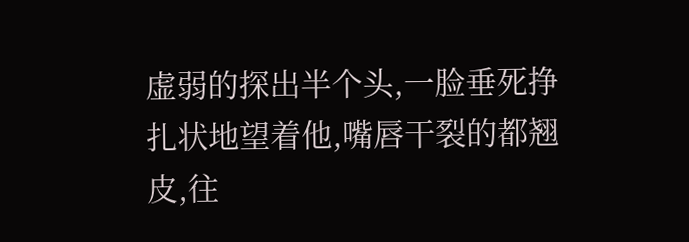虚弱的探出半个头,一脸垂死挣扎状地望着他,嘴唇干裂的都翘皮,往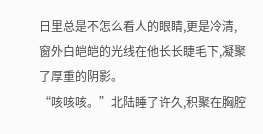日里总是不怎么看人的眼睛,更是冷清,窗外白皑皑的光线在他长长睫毛下,凝聚了厚重的阴影。
“咳咳咳。”北陆睡了许久,积聚在胸腔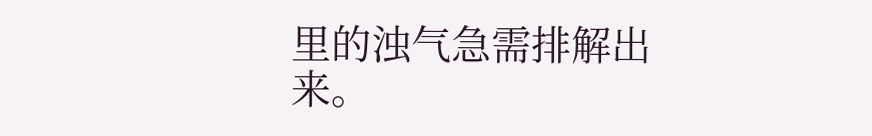里的浊气急需排解出来。